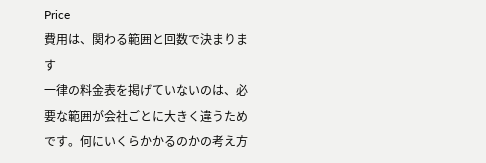Price
費用は、関わる範囲と回数で決まります
一律の料金表を掲げていないのは、必要な範囲が会社ごとに大きく違うためです。何にいくらかかるのかの考え方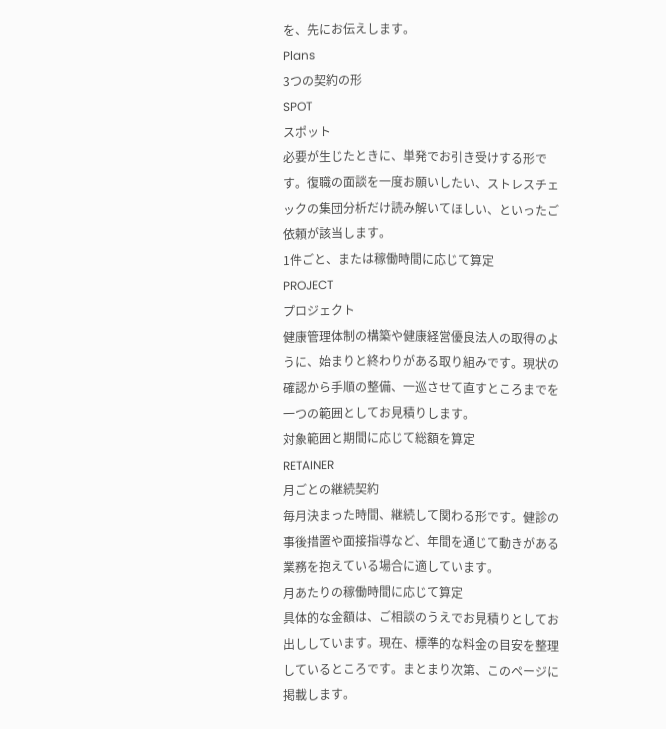を、先にお伝えします。
Plans
3つの契約の形
SPOT
スポット
必要が生じたときに、単発でお引き受けする形です。復職の面談を一度お願いしたい、ストレスチェックの集団分析だけ読み解いてほしい、といったご依頼が該当します。
1件ごと、または稼働時間に応じて算定
PROJECT
プロジェクト
健康管理体制の構築や健康経営優良法人の取得のように、始まりと終わりがある取り組みです。現状の確認から手順の整備、一巡させて直すところまでを一つの範囲としてお見積りします。
対象範囲と期間に応じて総額を算定
RETAINER
月ごとの継続契約
毎月決まった時間、継続して関わる形です。健診の事後措置や面接指導など、年間を通じて動きがある業務を抱えている場合に適しています。
月あたりの稼働時間に応じて算定
具体的な金額は、ご相談のうえでお見積りとしてお出ししています。現在、標準的な料金の目安を整理しているところです。まとまり次第、このページに掲載します。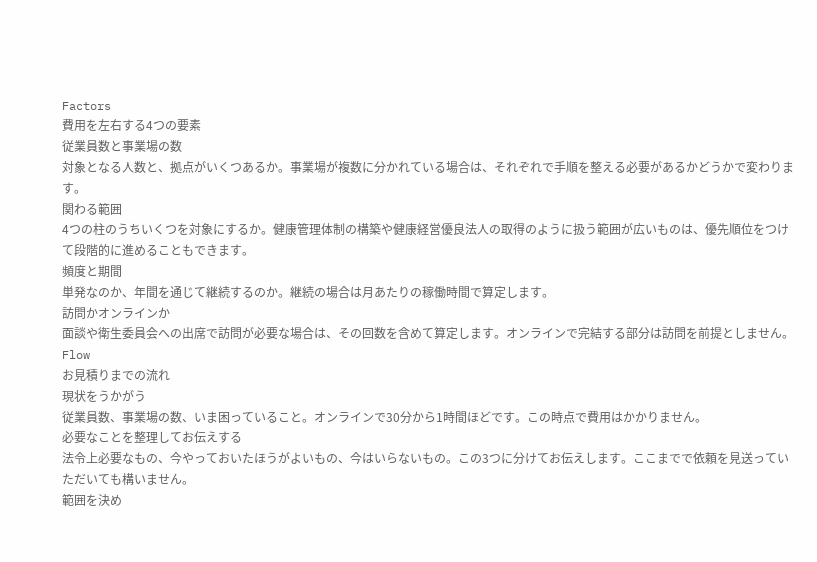Factors
費用を左右する4つの要素
従業員数と事業場の数
対象となる人数と、拠点がいくつあるか。事業場が複数に分かれている場合は、それぞれで手順を整える必要があるかどうかで変わります。
関わる範囲
4つの柱のうちいくつを対象にするか。健康管理体制の構築や健康経営優良法人の取得のように扱う範囲が広いものは、優先順位をつけて段階的に進めることもできます。
頻度と期間
単発なのか、年間を通じて継続するのか。継続の場合は月あたりの稼働時間で算定します。
訪問かオンラインか
面談や衛生委員会への出席で訪問が必要な場合は、その回数を含めて算定します。オンラインで完結する部分は訪問を前提としません。
Flow
お見積りまでの流れ
現状をうかがう
従業員数、事業場の数、いま困っていること。オンラインで30分から1時間ほどです。この時点で費用はかかりません。
必要なことを整理してお伝えする
法令上必要なもの、今やっておいたほうがよいもの、今はいらないもの。この3つに分けてお伝えします。ここまでで依頼を見送っていただいても構いません。
範囲を決め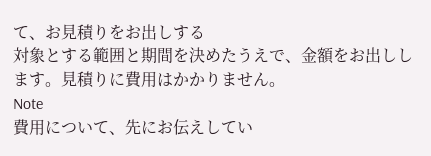て、お見積りをお出しする
対象とする範囲と期間を決めたうえで、金額をお出しします。見積りに費用はかかりません。
Note
費用について、先にお伝えしてい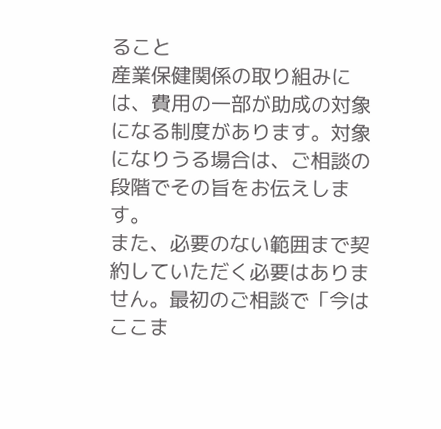ること
産業保健関係の取り組みには、費用の一部が助成の対象になる制度があります。対象になりうる場合は、ご相談の段階でその旨をお伝えします。
また、必要のない範囲まで契約していただく必要はありません。最初のご相談で「今はここま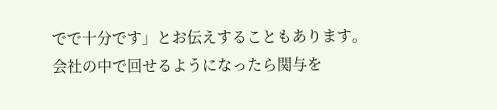でで十分です」とお伝えすることもあります。会社の中で回せるようになったら関与を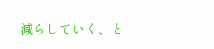減らしていく、と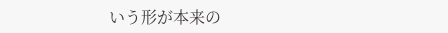いう形が本来の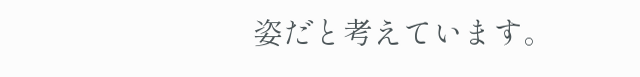姿だと考えています。